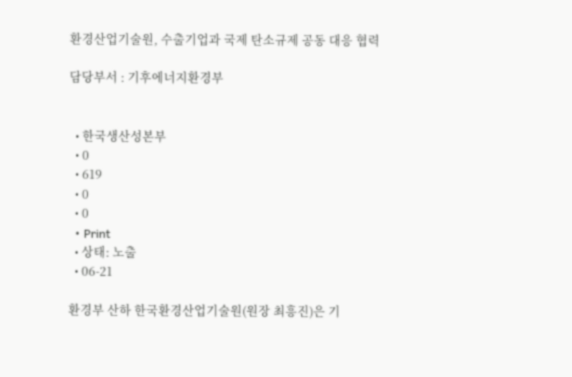환경산업기술원, 수출기업과 국제 탄소규제 공동 대응 협력

담당부서 : 기후에너지환경부


  • 한국생산성본부
  • 0
  • 619
  • 0
  • 0
  • Print
  • 상태: 노출
  • 06-21

환경부 산하 한국환경산업기술원(원장 최흥진)은 기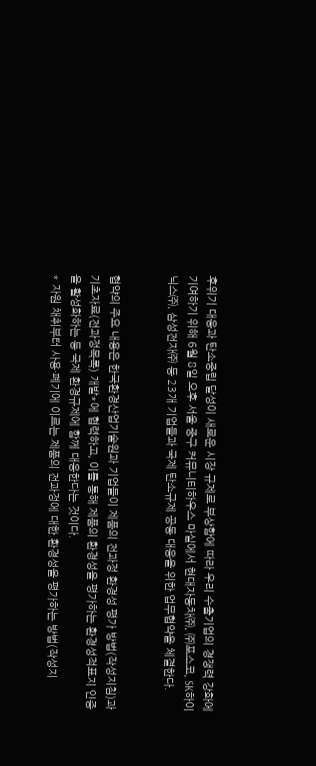후위기 대응과 탄소중립 달성이 새로운 시장 규제로 부상함에 따라 우리 수출기업의 경쟁력 강화에 기여하기 위해 6월 8일 오후 서울 중구 커뮤니티하우스 마실에서 현대자동차㈜, ㈜포스코, SK하이닉스㈜, 삼성전자㈜ 등 23개 기업들과 국제 탄소규제 공동 대응을 위한 업무협약을 체결한다.


협약의 주요 내용은 한국환경산업기술원과 기업들이 제품의 전과정 환경성 평가 방법(작성지침)과 기초자료(전과정목록) 개발*에 협력하고, 이를 통해 제품의 환경성을 평가하는 환경성적표지 인증을 활성화하는 등 국제 환경규제에 함께 대응한다는 것이다.
* 자원 채취부터 사용·폐기에 이르는 제품의 전과정에 대한 환경성을 평가하는 방법(작성지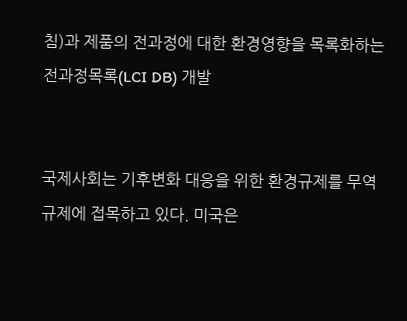침)과 제품의 전과정에 대한 환경영향을 목록화하는 전과정목록(LCI DB) 개발


국제사회는 기후변화 대응을 위한 환경규제를 무역규제에 접목하고 있다. 미국은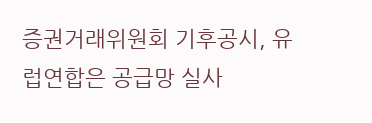증권거래위원회 기후공시, 유럽연합은 공급망 실사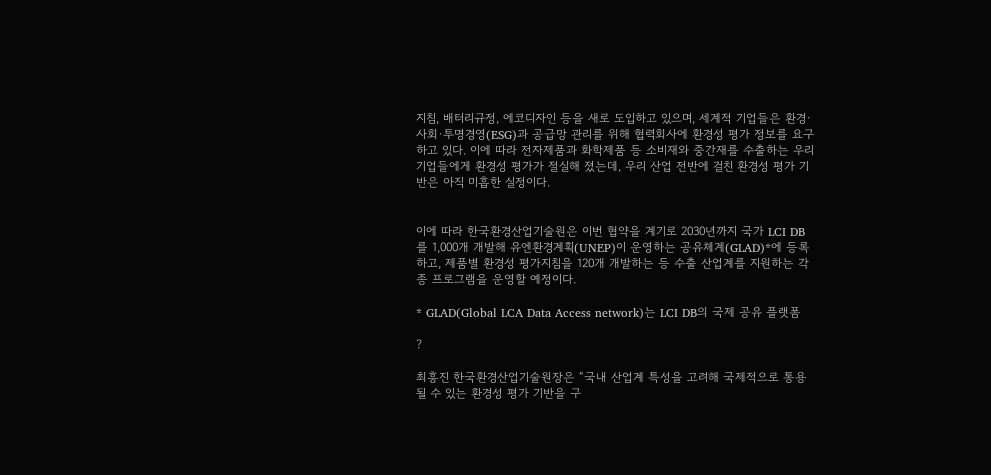지침, 배터리규정, 에코디자인 등을 새로 도입하고 있으며, 세계적 기업들은 환경·사회·투명경영(ESG)과 공급망 관리를 위해 협력회사에 환경성 평가 정보를 요구하고 있다. 이에 따라 전자제품과 화학제품 등 소비재와 중간재를 수출하는 우리 기업들에게 환경성 평가가 절실해 졌는데, 우리 산업 전반에 걸친 환경성 평가 기반은 아직 미흡한 실정이다.


이에 따라 한국환경산업기술원은 이번 협약을 계기로 2030년까지 국가 LCI DB를 1,000개 개발해 유엔환경계획(UNEP)이 운영하는 공유체계(GLAD)*에 등록하고, 제품별 환경성 평가지침을 120개 개발하는 등 수출 산업계를 지원하는 각종 프로그램을 운영할 예정이다.

* GLAD(Global LCA Data Access network)는 LCI DB의 국제 공유 플랫폼

?

최흥진 한국환경산업기술원장은 “국내 산업계 특성을 고려해 국제적으로 통용될 수 있는 환경성 평가 기반을 구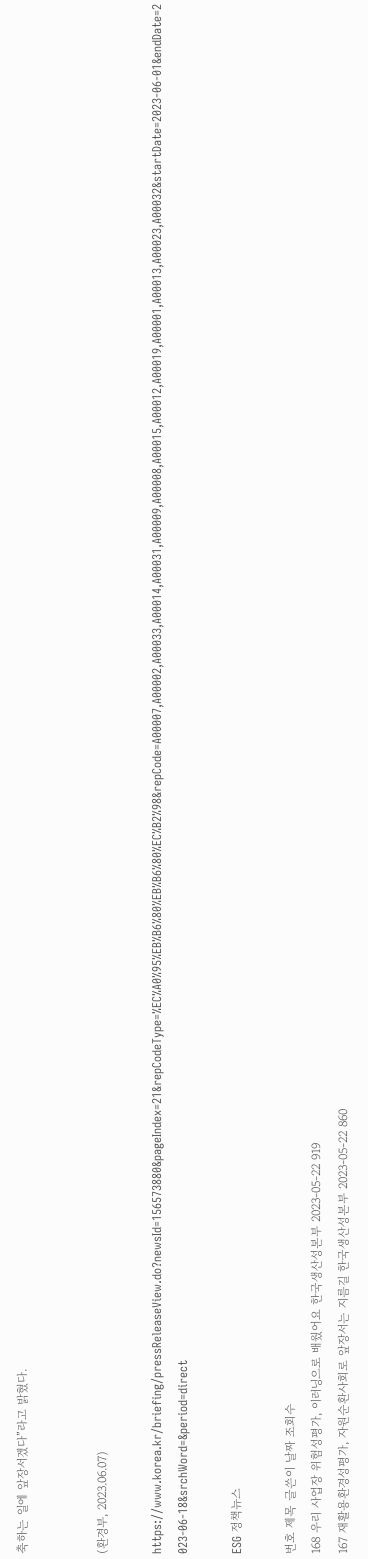축하는 일에 앞장서겠다”라고 밝혔다.


(환경부, 2023.06.07)

https://www.korea.kr/briefing/pressReleaseView.do?newsId=156573880&pageIndex=21&repCodeType=%EC%A0%95%EB%B6%80%EB%B6%80%EC%B2%98&repCode=A00007,A00002,A00033,A00014,A00031,A00009,A00008,A00015,A00012,A00019,A00001,A00013,A00023,A00032&startDate=2023-06-01&endDate=2023-06-18&srchWord=&period=direct

ESG 정책뉴스

번호 제목 글쓴이 날짜 조회수
168 우리 사업장 위험성평가, 이러닝으로 배웠어요 한국생산성본부 2023-05-22 919
167 재활용환경성평가, 자원순환사회로 앞장서는 지름길 한국생산성본부 2023-05-22 860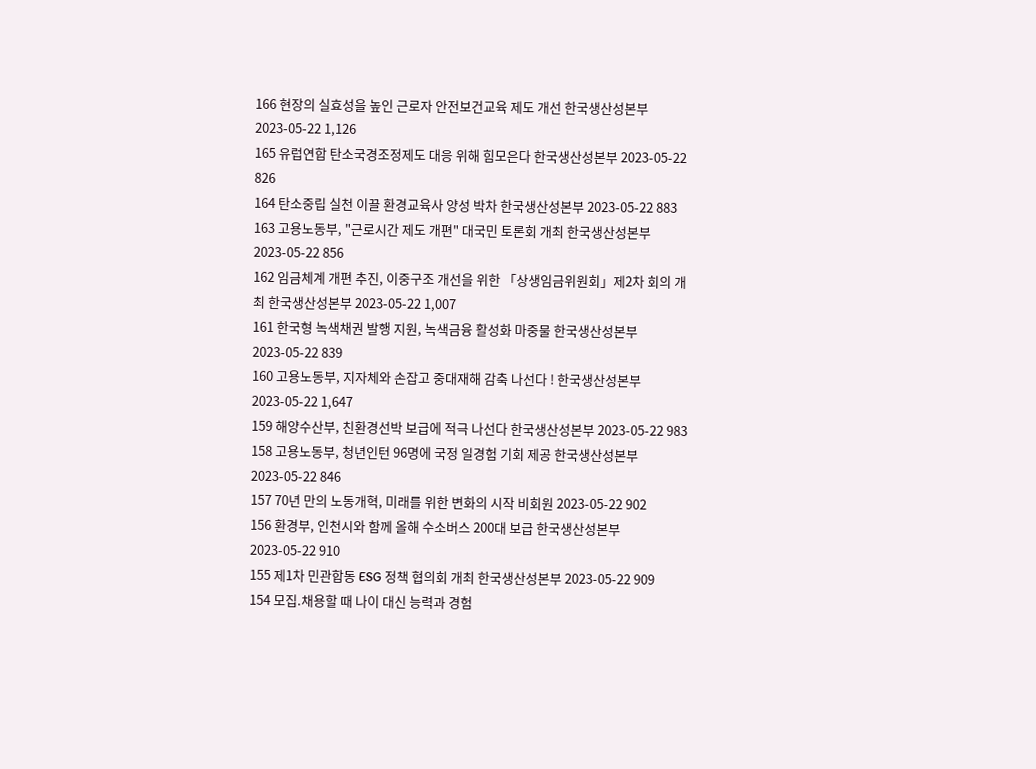166 현장의 실효성을 높인 근로자 안전보건교육 제도 개선 한국생산성본부 2023-05-22 1,126
165 유럽연합 탄소국경조정제도 대응 위해 힘모은다 한국생산성본부 2023-05-22 826
164 탄소중립 실천 이끌 환경교육사 양성 박차 한국생산성본부 2023-05-22 883
163 고용노동부, "근로시간 제도 개편" 대국민 토론회 개최 한국생산성본부 2023-05-22 856
162 임금체계 개편 추진, 이중구조 개선을 위한 「상생임금위원회」제2차 회의 개최 한국생산성본부 2023-05-22 1,007
161 한국형 녹색채권 발행 지원, 녹색금융 활성화 마중물 한국생산성본부 2023-05-22 839
160 고용노동부, 지자체와 손잡고 중대재해 감축 나선다 ! 한국생산성본부 2023-05-22 1,647
159 해양수산부, 친환경선박 보급에 적극 나선다 한국생산성본부 2023-05-22 983
158 고용노동부, 청년인턴 96명에 국정 일경험 기회 제공 한국생산성본부 2023-05-22 846
157 70년 만의 노동개혁, 미래를 위한 변화의 시작 비회원 2023-05-22 902
156 환경부, 인천시와 함께 올해 수소버스 200대 보급 한국생산성본부 2023-05-22 910
155 제1차 민관합동 ESG 정책 협의회 개최 한국생산성본부 2023-05-22 909
154 모집.채용할 때 나이 대신 능력과 경험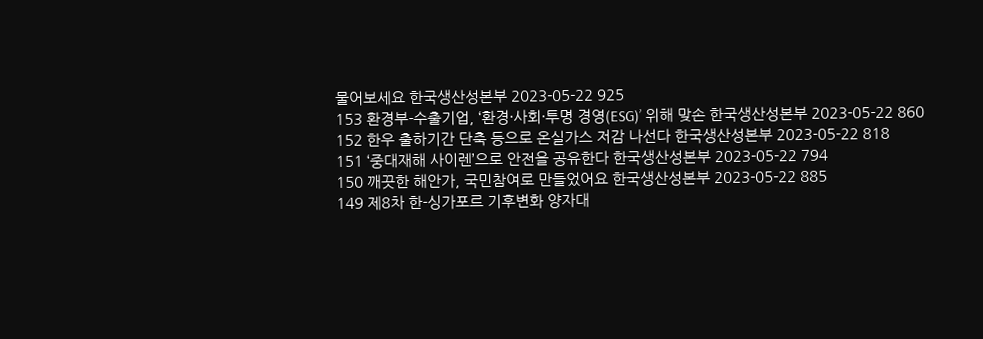물어보세요 한국생산성본부 2023-05-22 925
153 환경부-수출기업, ‘환경·사회·투명 경영(ESG)’ 위해 맞손 한국생산성본부 2023-05-22 860
152 한우 출하기간 단축 등으로 온실가스 저감 나선다 한국생산성본부 2023-05-22 818
151 ‘중대재해 사이렌’으로 안전을 공유한다 한국생산성본부 2023-05-22 794
150 깨끗한 해안가, 국민참여로 만들었어요 한국생산성본부 2023-05-22 885
149 제8차 한-싱가포르 기후변화 양자대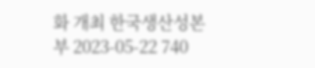화 개최 한국생산성본부 2023-05-22 740